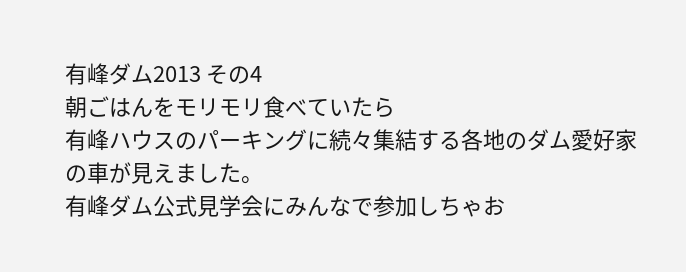有峰ダム2013 その4
朝ごはんをモリモリ食べていたら
有峰ハウスのパーキングに続々集結する各地のダム愛好家の車が見えました。
有峰ダム公式見学会にみんなで参加しちゃお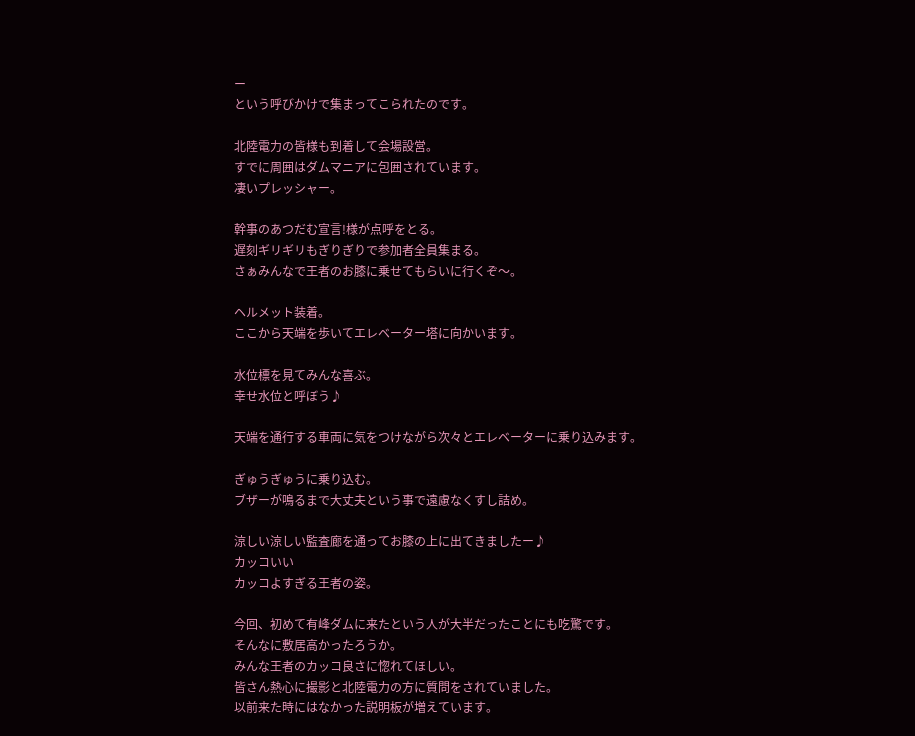ー
という呼びかけで集まってこられたのです。

北陸電力の皆様も到着して会場設営。
すでに周囲はダムマニアに包囲されています。
凄いプレッシャー。

幹事のあつだむ宣言!様が点呼をとる。
遅刻ギリギリもぎりぎりで参加者全員集まる。
さぁみんなで王者のお膝に乗せてもらいに行くぞ〜。

ヘルメット装着。
ここから天端を歩いてエレベーター塔に向かいます。

水位標を見てみんな喜ぶ。
幸せ水位と呼ぼう♪

天端を通行する車両に気をつけながら次々とエレベーターに乗り込みます。

ぎゅうぎゅうに乗り込む。
ブザーが鳴るまで大丈夫という事で遠慮なくすし詰め。

涼しい涼しい監査廊を通ってお膝の上に出てきましたー♪
カッコいい
カッコよすぎる王者の姿。

今回、初めて有峰ダムに来たという人が大半だったことにも吃驚です。
そんなに敷居高かったろうか。
みんな王者のカッコ良さに惚れてほしい。
皆さん熱心に撮影と北陸電力の方に質問をされていました。
以前来た時にはなかった説明板が増えています。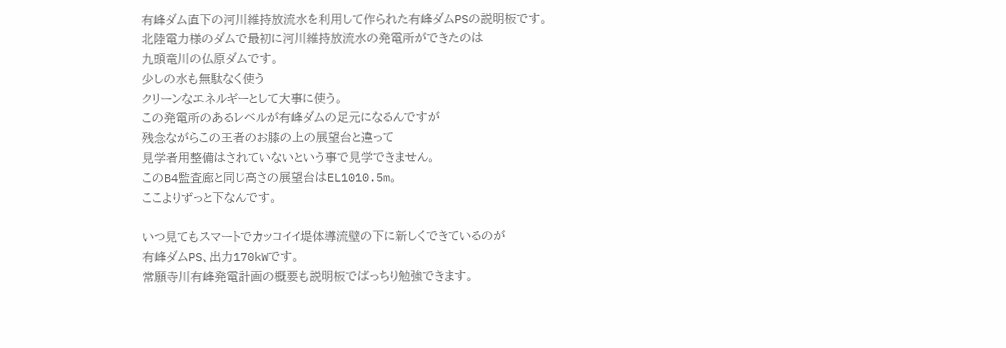有峰ダム直下の河川維持放流水を利用して作られた有峰ダムPSの説明板です。
北陸電力様のダムで最初に河川維持放流水の発電所ができたのは
九頭竜川の仏原ダムです。
少しの水も無駄なく使う
クリーンなエネルギーとして大事に使う。
この発電所のあるレベルが有峰ダムの足元になるんですが
残念ながらこの王者のお膝の上の展望台と違って
見学者用整備はされていないという事で見学できません。
このB4監査廊と同じ高さの展望台はEL1010.5m。
ここよりずっと下なんです。

いつ見てもスマートでカッコイイ堤体導流壁の下に新しくできているのが
有峰ダムPS、出力170kWです。
常願寺川有峰発電計画の概要も説明板でばっちり勉強できます。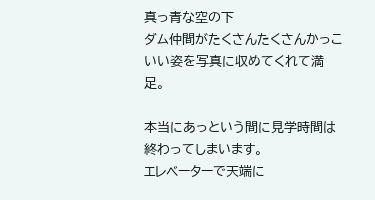真っ青な空の下
ダム仲間がたくさんたくさんかっこいい姿を写真に収めてくれて満足。

本当にあっという間に見学時間は終わってしまいます。
エレベーターで天端に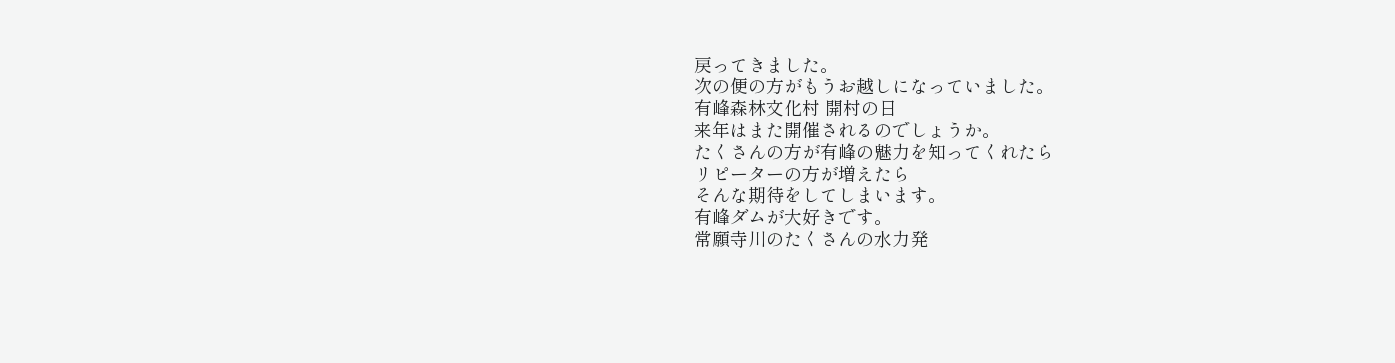戻ってきました。
次の便の方がもうお越しになっていました。
有峰森林文化村 開村の日
来年はまた開催されるのでしょうか。
たくさんの方が有峰の魅力を知ってくれたら
リピーターの方が増えたら
そんな期待をしてしまいます。
有峰ダムが大好きです。
常願寺川のたくさんの水力発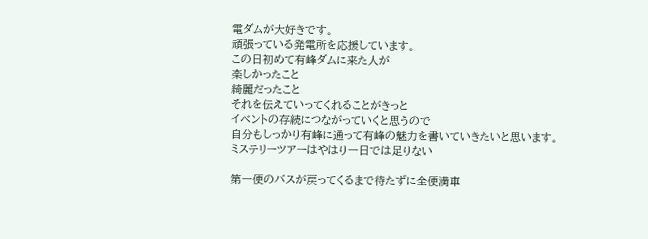電ダムが大好きです。
頑張っている発電所を応援しています。
この日初めて有峰ダムに来た人が
楽しかったこと
綺麗だったこと
それを伝えていってくれることがきっと
イベントの存続につながっていくと思うので
自分もしっかり有峰に通って有峰の魅力を書いていきたいと思います。
ミステリーツアーはやはり一日では足りない

第一便のバスが戻ってくるまで待たずに全便満車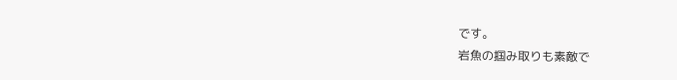です。
岩魚の掴み取りも素敵で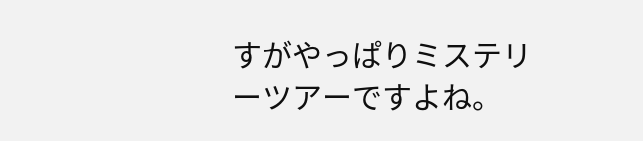すがやっぱりミステリーツアーですよね。